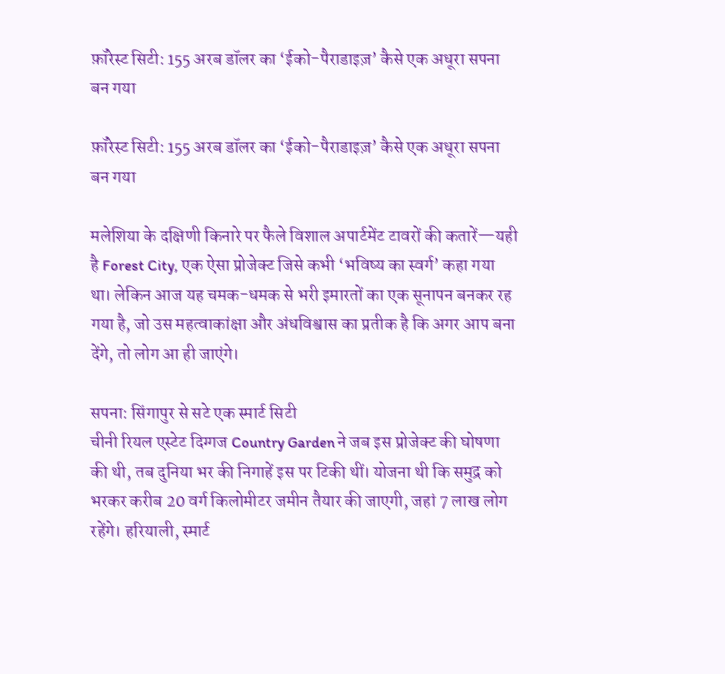फ़ॉरेस्ट सिटी: 155 अरब डॉलर का ‘ईको-पैराडाइज़’ कैसे एक अधूरा सपना बन गया

फ़ॉरेस्ट सिटी: 155 अरब डॉलर का ‘ईको-पैराडाइज़’ कैसे एक अधूरा सपना बन गया

मलेशिया के दक्षिणी किनारे पर फैले विशाल अपार्टमेंट टावरों की कतारें—यही है Forest City, एक ऐसा प्रोजेक्ट जिसे कभी ‘भविष्य का स्वर्ग’ कहा गया था। लेकिन आज यह चमक-धमक से भरी इमारतों का एक सूनापन बनकर रह गया है, जो उस महत्वाकांक्षा और अंधविश्वास का प्रतीक है कि अगर आप बना देंगे, तो लोग आ ही जाएंगे।

सपना: सिंगापुर से सटे एक स्मार्ट सिटी
चीनी रियल एस्टेट दिग्गज Country Garden ने जब इस प्रोजेक्ट की घोषणा की थी, तब दुनिया भर की निगाहें इस पर टिकी थीं। योजना थी कि समुद्र को भरकर करीब 20 वर्ग किलोमीटर जमीन तैयार की जाएगी, जहां 7 लाख लोग रहेंगे। हरियाली, स्मार्ट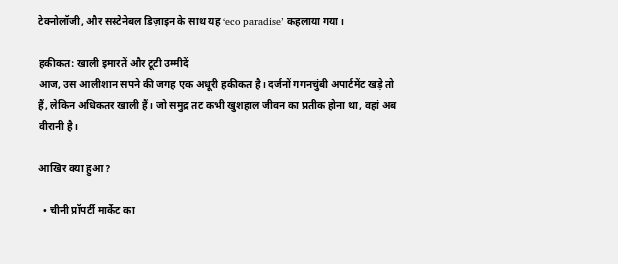टेक्नोलॉजी, और सस्टेनेबल डिज़ाइन के साथ यह ‘eco paradise’ कहलाया गया।

हकीकत: खाली इमारतें और टूटी उम्मीदें
आज, उस आलीशान सपने की जगह एक अधूरी हकीकत है। दर्जनों गगनचुंबी अपार्टमेंट खड़े तो हैं, लेकिन अधिकतर खाली हैं। जो समुद्र तट कभी खुशहाल जीवन का प्रतीक होना था, वहां अब वीरानी है।

आखिर क्या हुआ?

  • चीनी प्रॉपर्टी मार्केट का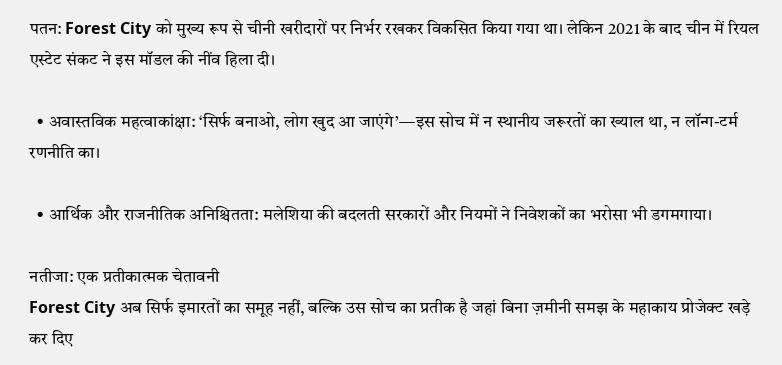पतन: Forest City को मुख्य रूप से चीनी खरीदारों पर निर्भर रखकर विकसित किया गया था। लेकिन 2021 के बाद चीन में रियल एस्टेट संकट ने इस मॉडल की नींव हिला दी।

  • अवास्तविक महत्वाकांक्षा: ‘सिर्फ बनाओ, लोग खुद आ जाएंगे’—इस सोच में न स्थानीय जरूरतों का ख्याल था, न लॉन्ग-टर्म रणनीति का।

  • आर्थिक और राजनीतिक अनिश्चितता: मलेशिया की बदलती सरकारों और नियमों ने निवेशकों का भरोसा भी डगमगाया।

नतीजा: एक प्रतीकात्मक चेतावनी
Forest City अब सिर्फ इमारतों का समूह नहीं, बल्कि उस सोच का प्रतीक है जहां बिना ज़मीनी समझ के महाकाय प्रोजेक्ट खड़े कर दिए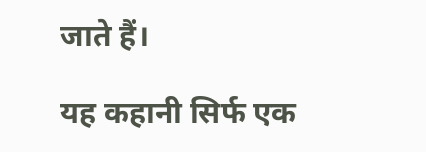जाते हैं।

यह कहानी सिर्फ एक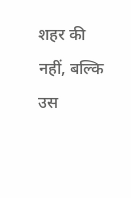शहर की नहीं, बल्कि उस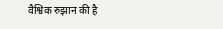वैश्विक रुझान की है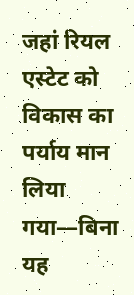जहां रियल एस्टेट को विकास का पर्याय मान लिया गया—बिना यह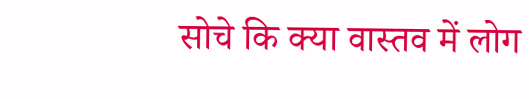सोचे कि क्या वास्तव में लोग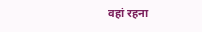वहां रहना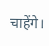चाहेंगे।